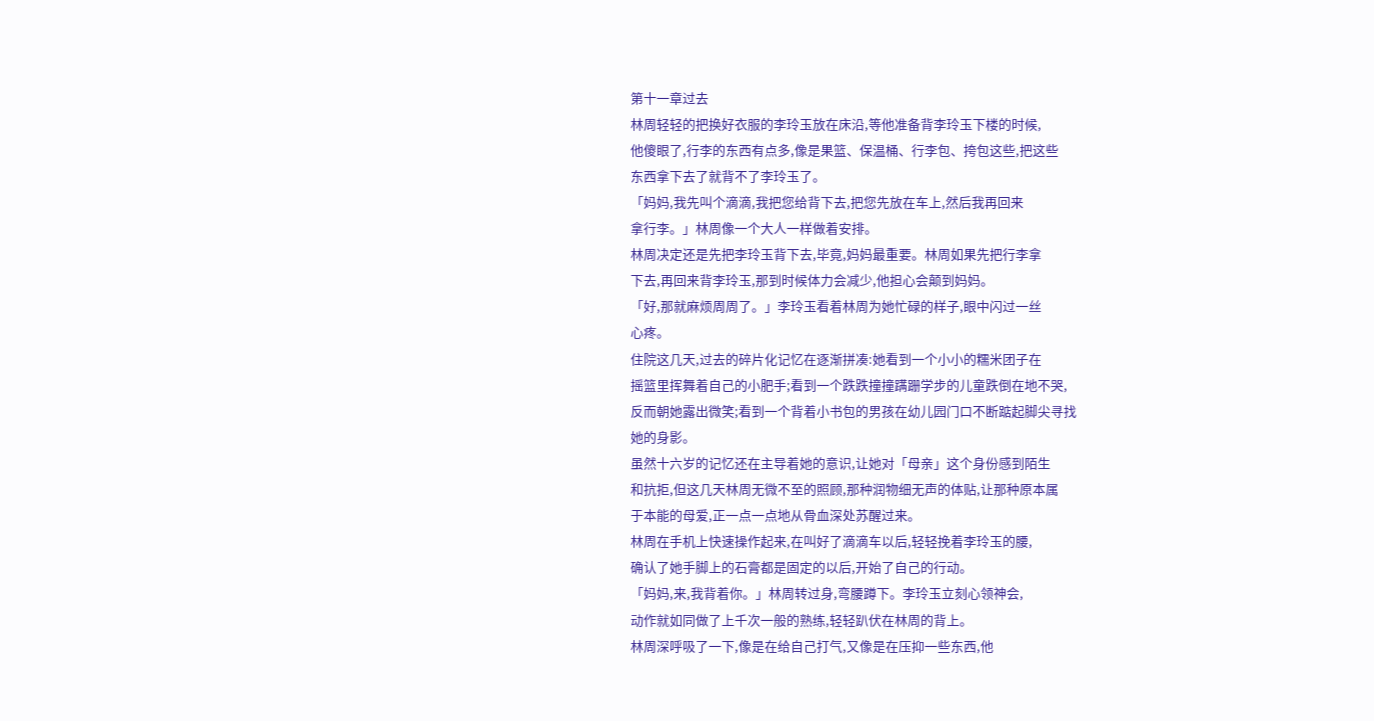第十一章过去
林周轻轻的把换好衣服的李玲玉放在床沿,等他准备背李玲玉下楼的时候,
他傻眼了,行李的东西有点多,像是果篮、保温桶、行李包、挎包这些,把这些
东西拿下去了就背不了李玲玉了。
「妈妈,我先叫个滴滴,我把您给背下去,把您先放在车上,然后我再回来
拿行李。」林周像一个大人一样做着安排。
林周决定还是先把李玲玉背下去,毕竟,妈妈最重要。林周如果先把行李拿
下去,再回来背李玲玉,那到时候体力会减少,他担心会颠到妈妈。
「好,那就麻烦周周了。」李玲玉看着林周为她忙碌的样子,眼中闪过一丝
心疼。
住院这几天,过去的碎片化记忆在逐渐拼凑:她看到一个小小的糯米团子在
摇篮里挥舞着自己的小肥手;看到一个跌跌撞撞蹒跚学步的儿童跌倒在地不哭,
反而朝她露出微笑;看到一个背着小书包的男孩在幼儿园门口不断踮起脚尖寻找
她的身影。
虽然十六岁的记忆还在主导着她的意识,让她对「母亲」这个身份感到陌生
和抗拒,但这几天林周无微不至的照顾,那种润物细无声的体贴,让那种原本属
于本能的母爱,正一点一点地从骨血深处苏醒过来。
林周在手机上快速操作起来,在叫好了滴滴车以后,轻轻挽着李玲玉的腰,
确认了她手脚上的石膏都是固定的以后,开始了自己的行动。
「妈妈,来,我背着你。」林周转过身,弯腰蹲下。李玲玉立刻心领神会,
动作就如同做了上千次一般的熟练,轻轻趴伏在林周的背上。
林周深呼吸了一下,像是在给自己打气,又像是在压抑一些东西,他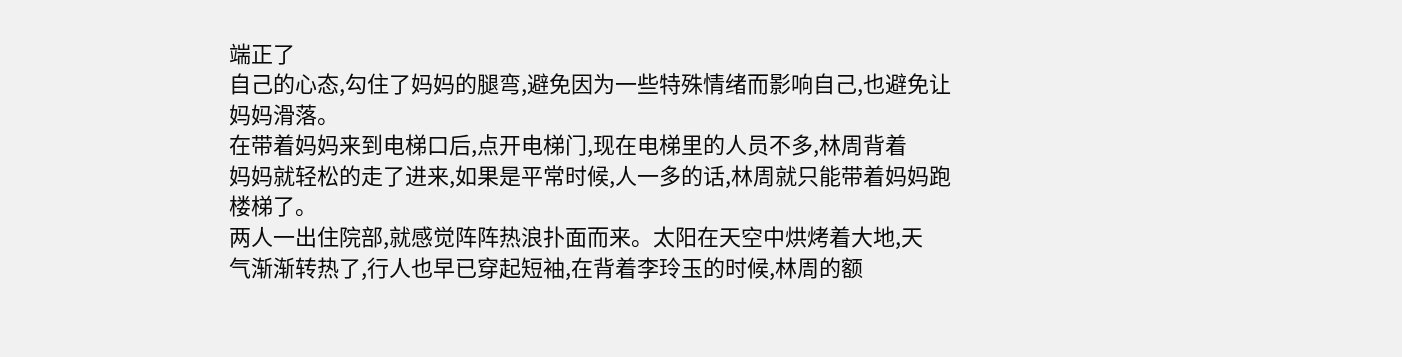端正了
自己的心态,勾住了妈妈的腿弯,避免因为一些特殊情绪而影响自己,也避免让
妈妈滑落。
在带着妈妈来到电梯口后,点开电梯门,现在电梯里的人员不多,林周背着
妈妈就轻松的走了进来,如果是平常时候,人一多的话,林周就只能带着妈妈跑
楼梯了。
两人一出住院部,就感觉阵阵热浪扑面而来。太阳在天空中烘烤着大地,天
气渐渐转热了,行人也早已穿起短袖,在背着李玲玉的时候,林周的额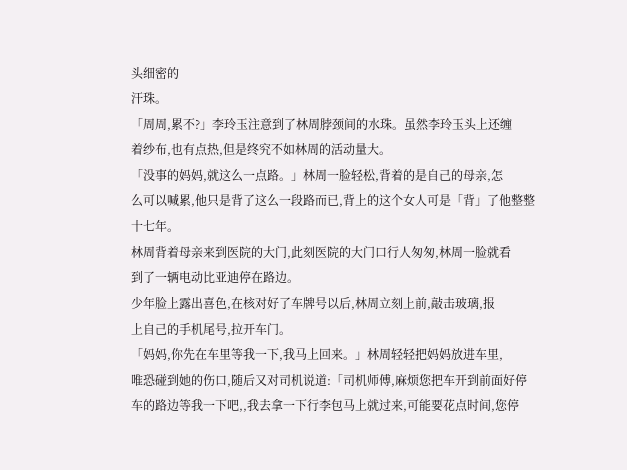头细密的
汗珠。
「周周,累不?」李玲玉注意到了林周脖颈间的水珠。虽然李玲玉头上还缠
着纱布,也有点热,但是终究不如林周的活动量大。
「没事的妈妈,就这么一点路。」林周一脸轻松,背着的是自己的母亲,怎
么可以喊累,他只是背了这么一段路而已,背上的这个女人可是「背」了他整整
十七年。
林周背着母亲来到医院的大门,此刻医院的大门口行人匆匆,林周一脸就看
到了一辆电动比亚迪停在路边。
少年脸上露出喜色,在核对好了车牌号以后,林周立刻上前,敲击玻璃,报
上自己的手机尾号,拉开车门。
「妈妈,你先在车里等我一下,我马上回来。」林周轻轻把妈妈放进车里,
唯恐碰到她的伤口,随后又对司机说道:「司机师傅,麻烦您把车开到前面好停
车的路边等我一下吧,,我去拿一下行李包马上就过来,可能要花点时间,您停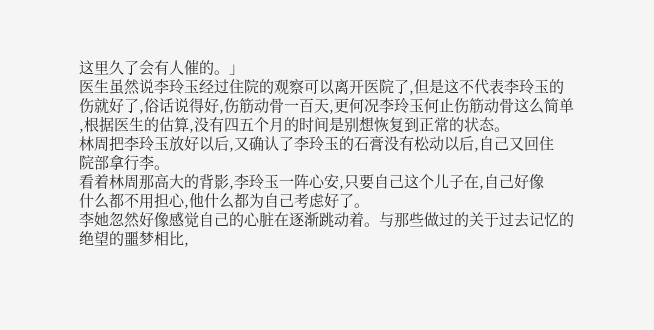这里久了会有人催的。」
医生虽然说李玲玉经过住院的观察可以离开医院了,但是这不代表李玲玉的
伤就好了,俗话说得好,伤筋动骨一百天,更何况李玲玉何止伤筋动骨这么简单
,根据医生的估算,没有四五个月的时间是别想恢复到正常的状态。
林周把李玲玉放好以后,又确认了李玲玉的石膏没有松动以后,自己又回住
院部拿行李。
看着林周那高大的背影,李玲玉一阵心安,只要自己这个儿子在,自己好像
什么都不用担心,他什么都为自己考虑好了。
李她忽然好像感觉自己的心脏在逐渐跳动着。与那些做过的关于过去记忆的
绝望的噩梦相比,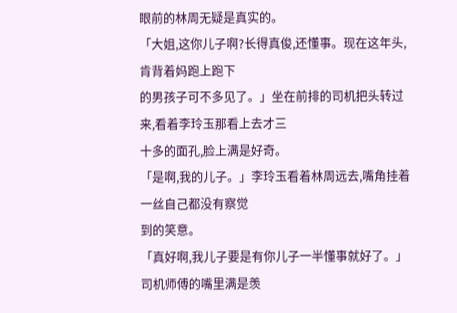眼前的林周无疑是真实的。
「大姐,这你儿子啊?长得真俊,还懂事。现在这年头,肯背着妈跑上跑下
的男孩子可不多见了。」坐在前排的司机把头转过来,看着李玲玉那看上去才三
十多的面孔,脸上满是好奇。
「是啊,我的儿子。」李玲玉看着林周远去,嘴角挂着一丝自己都没有察觉
到的笑意。
「真好啊,我儿子要是有你儿子一半懂事就好了。」司机师傅的嘴里满是羡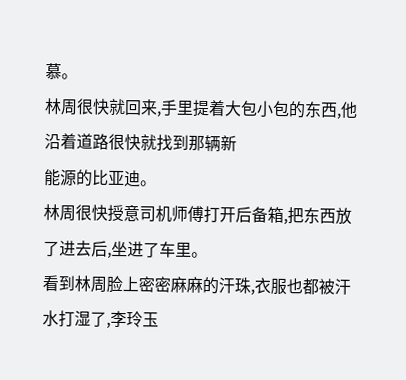慕。
林周很快就回来,手里提着大包小包的东西,他沿着道路很快就找到那辆新
能源的比亚迪。
林周很快授意司机师傅打开后备箱,把东西放了进去后,坐进了车里。
看到林周脸上密密麻麻的汗珠,衣服也都被汗水打湿了,李玲玉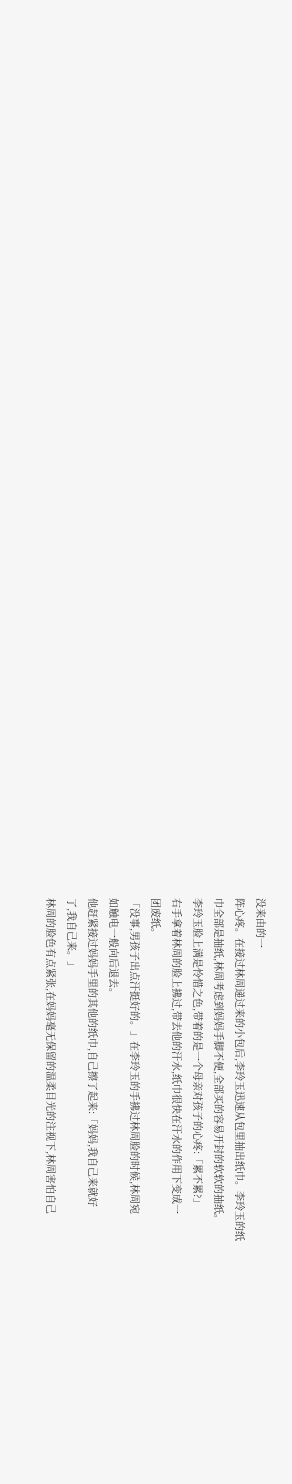没来由的一
阵心疼。在接过林周递过来的小包后,李玲玉迅速从包里抽出纸巾。李玲玉的纸
巾全部是抽纸,林周考虑到妈妈手脚不便,全部买的容易开封的软软的抽纸。
李玲玉脸上满是怜惜之色,带着的是一个母亲对孩子的心疼:「累不累?」
右手拿着林周的脸上拂过,带去他的汗水,纸巾很快在汗水的作用下变成一
团废纸。
「没事,男孩子出点汗挺好的。」在李玲玉的手拂过林周脸的时候,林周宛
如触电一般向后退去。
他赶紧接过妈妈手里的其他的纸巾,自己擦了起来:「妈妈,我自己来就好
了,我自己来。」
林周的脸色有点紧张,在妈妈毫无保留的温柔目光的注视下,林周害怕自己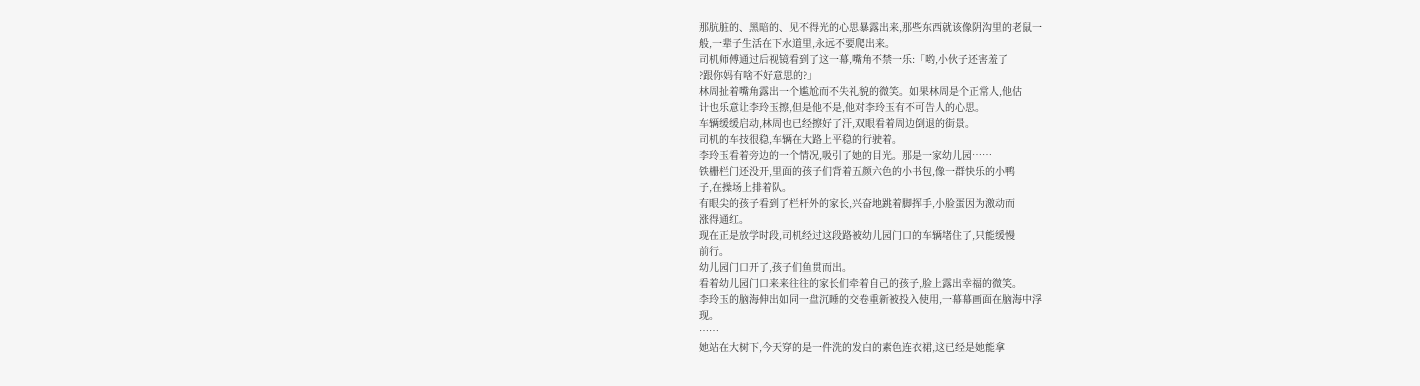那肮脏的、黑暗的、见不得光的心思暴露出来,那些东西就该像阴沟里的老鼠一
般,一辈子生活在下水道里,永远不要爬出来。
司机师傅通过后视镜看到了这一幕,嘴角不禁一乐:「哟,小伙子还害羞了
?跟你妈有啥不好意思的?」
林周扯着嘴角露出一个尴尬而不失礼貌的微笑。如果林周是个正常人,他估
计也乐意让李玲玉擦,但是他不是,他对李玲玉有不可告人的心思。
车辆缓缓启动,林周也已经擦好了汗,双眼看着周边倒退的街景。
司机的车技很稳,车辆在大路上平稳的行驶着。
李玲玉看着旁边的一个情况,吸引了她的目光。那是一家幼儿园……
铁栅栏门还没开,里面的孩子们背着五颜六色的小书包,像一群快乐的小鸭
子,在操场上排着队。
有眼尖的孩子看到了栏杆外的家长,兴奋地跳着脚挥手,小脸蛋因为激动而
涨得通红。
现在正是放学时段,司机经过这段路被幼儿园门口的车辆堵住了,只能缓慢
前行。
幼儿园门口开了,孩子们鱼贯而出。
看着幼儿园门口来来往往的家长们牵着自己的孩子,脸上露出幸福的微笑。
李玲玉的脑海伸出如同一盘沉睡的交卷重新被投入使用,一幕幕画面在脑海中浮
现。
……
她站在大树下,今天穿的是一件洗的发白的素色连衣裙,这已经是她能拿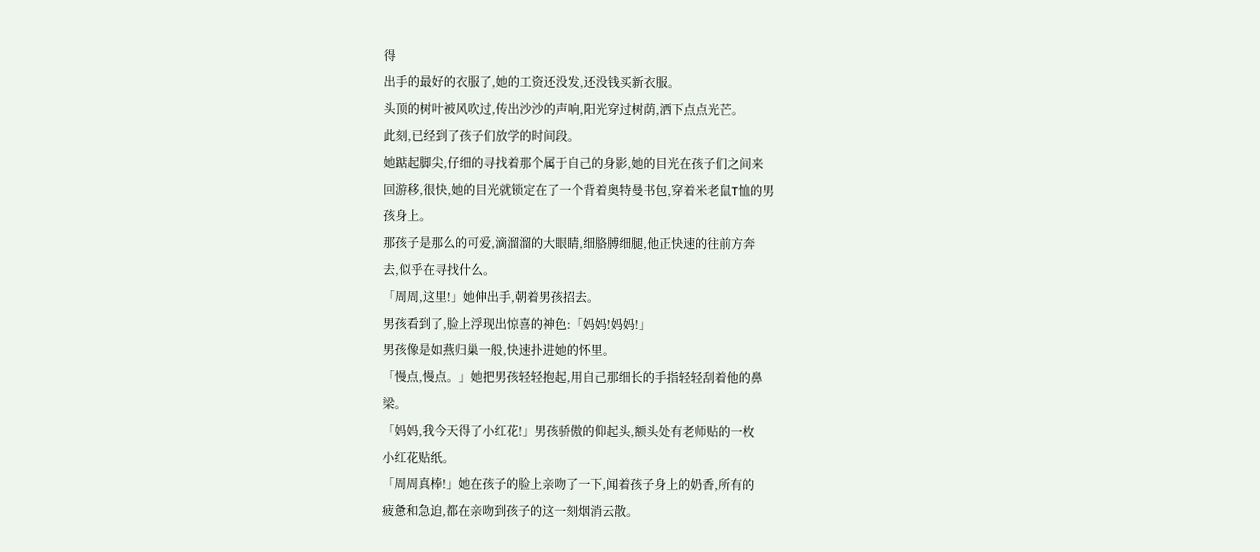得
出手的最好的衣服了,她的工资还没发,还没钱买新衣服。
头顶的树叶被风吹过,传出沙沙的声响,阳光穿过树荫,洒下点点光芒。
此刻,已经到了孩子们放学的时间段。
她踮起脚尖,仔细的寻找着那个属于自己的身影,她的目光在孩子们之间来
回游移,很快,她的目光就锁定在了一个背着奥特曼书包,穿着米老鼠T恤的男
孩身上。
那孩子是那么的可爱,滴溜溜的大眼睛,细胳膊细腿,他正快速的往前方奔
去,似乎在寻找什么。
「周周,这里!」她伸出手,朝着男孩招去。
男孩看到了,脸上浮现出惊喜的神色:「妈妈!妈妈!」
男孩像是如燕归巢一般,快速扑进她的怀里。
「慢点,慢点。」她把男孩轻轻抱起,用自己那细长的手指轻轻刮着他的鼻
梁。
「妈妈,我今天得了小红花!」男孩骄傲的仰起头,额头处有老师贴的一枚
小红花贴纸。
「周周真棒!」她在孩子的脸上亲吻了一下,闻着孩子身上的奶香,所有的
疲惫和急迫,都在亲吻到孩子的这一刻烟消云散。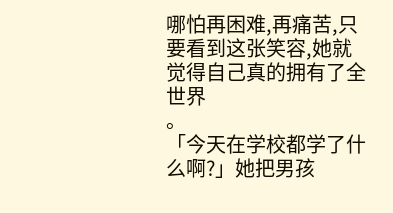哪怕再困难,再痛苦,只要看到这张笑容,她就觉得自己真的拥有了全世界
。
「今天在学校都学了什么啊?」她把男孩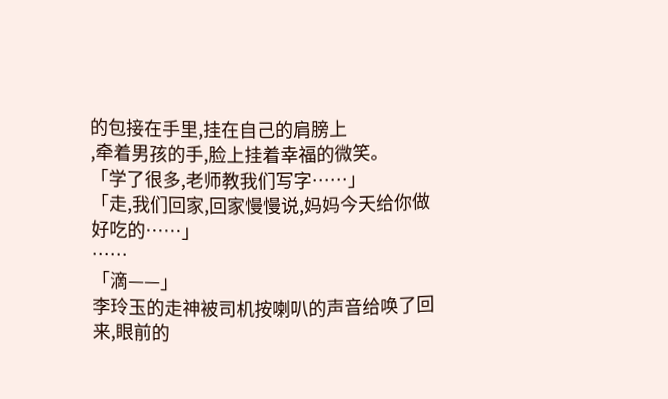的包接在手里,挂在自己的肩膀上
,牵着男孩的手,脸上挂着幸福的微笑。
「学了很多,老师教我们写字……」
「走,我们回家,回家慢慢说,妈妈今天给你做好吃的……」
……
「滴——」
李玲玉的走神被司机按喇叭的声音给唤了回来,眼前的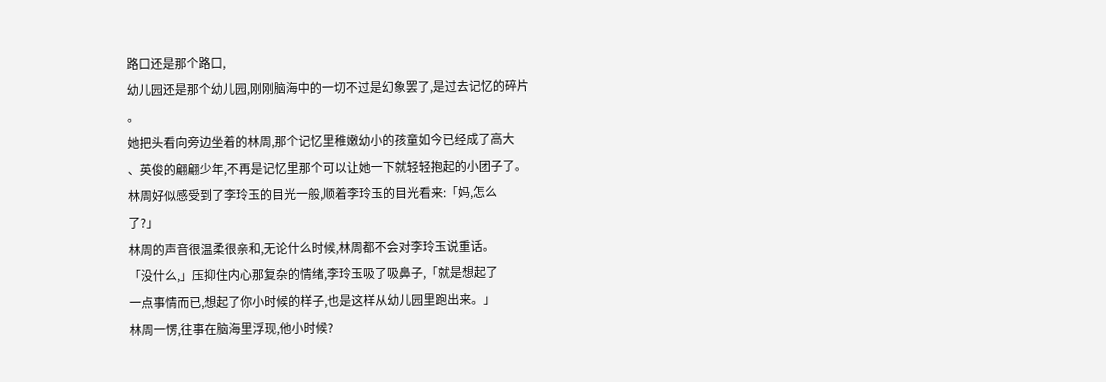路口还是那个路口,
幼儿园还是那个幼儿园,刚刚脑海中的一切不过是幻象罢了,是过去记忆的碎片
。
她把头看向旁边坐着的林周,那个记忆里稚嫩幼小的孩童如今已经成了高大
、英俊的翩翩少年,不再是记忆里那个可以让她一下就轻轻抱起的小团子了。
林周好似感受到了李玲玉的目光一般,顺着李玲玉的目光看来:「妈,怎么
了?」
林周的声音很温柔很亲和,无论什么时候,林周都不会对李玲玉说重话。
「没什么,」压抑住内心那复杂的情绪,李玲玉吸了吸鼻子,「就是想起了
一点事情而已,想起了你小时候的样子,也是这样从幼儿园里跑出来。」
林周一愣,往事在脑海里浮现,他小时候?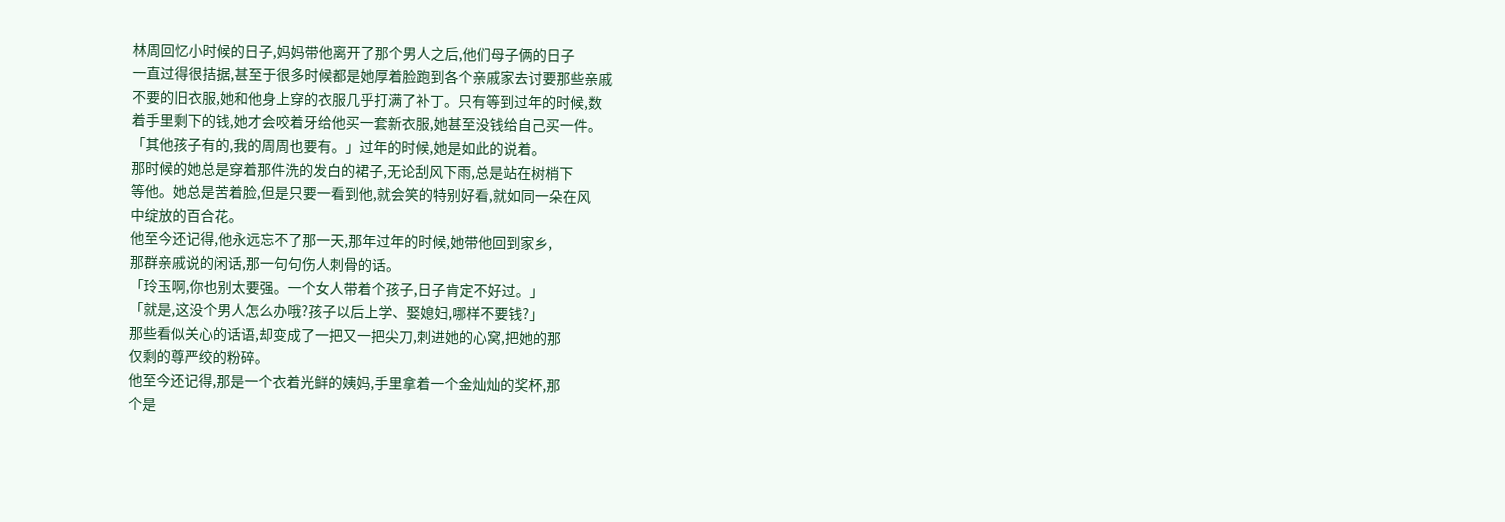林周回忆小时候的日子,妈妈带他离开了那个男人之后,他们母子俩的日子
一直过得很拮据,甚至于很多时候都是她厚着脸跑到各个亲戚家去讨要那些亲戚
不要的旧衣服,她和他身上穿的衣服几乎打满了补丁。只有等到过年的时候,数
着手里剩下的钱,她才会咬着牙给他买一套新衣服,她甚至没钱给自己买一件。
「其他孩子有的,我的周周也要有。」过年的时候,她是如此的说着。
那时候的她总是穿着那件洗的发白的裙子,无论刮风下雨,总是站在树梢下
等他。她总是苦着脸,但是只要一看到他,就会笑的特别好看,就如同一朵在风
中绽放的百合花。
他至今还记得,他永远忘不了那一天,那年过年的时候,她带他回到家乡,
那群亲戚说的闲话,那一句句伤人刺骨的话。
「玲玉啊,你也别太要强。一个女人带着个孩子,日子肯定不好过。」
「就是,这没个男人怎么办哦?孩子以后上学、娶媳妇,哪样不要钱?」
那些看似关心的话语,却变成了一把又一把尖刀,刺进她的心窝,把她的那
仅剩的尊严绞的粉碎。
他至今还记得,那是一个衣着光鲜的姨妈,手里拿着一个金灿灿的奖杯,那
个是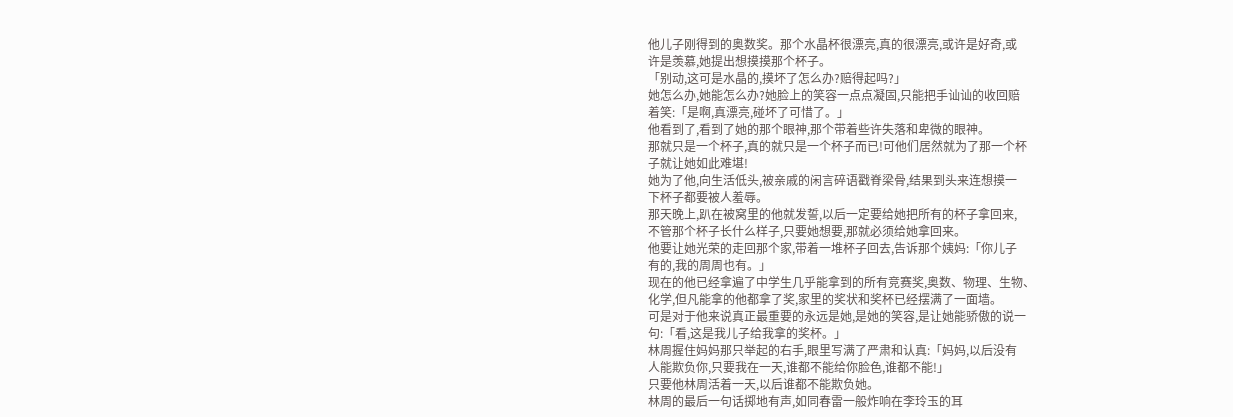他儿子刚得到的奥数奖。那个水晶杯很漂亮,真的很漂亮,或许是好奇,或
许是羡慕,她提出想摸摸那个杯子。
「别动,这可是水晶的,摸坏了怎么办?赔得起吗?」
她怎么办,她能怎么办?她脸上的笑容一点点凝固,只能把手讪讪的收回赔
着笑:「是啊,真漂亮,碰坏了可惜了。」
他看到了,看到了她的那个眼神,那个带着些许失落和卑微的眼神。
那就只是一个杯子,真的就只是一个杯子而已!可他们居然就为了那一个杯
子就让她如此难堪!
她为了他,向生活低头,被亲戚的闲言碎语戳脊梁骨,结果到头来连想摸一
下杯子都要被人羞辱。
那天晚上,趴在被窝里的他就发誓,以后一定要给她把所有的杯子拿回来,
不管那个杯子长什么样子,只要她想要,那就必须给她拿回来。
他要让她光荣的走回那个家,带着一堆杯子回去,告诉那个姨妈:「你儿子
有的,我的周周也有。」
现在的他已经拿遍了中学生几乎能拿到的所有竞赛奖,奥数、物理、生物、
化学,但凡能拿的他都拿了奖,家里的奖状和奖杯已经摆满了一面墙。
可是对于他来说真正最重要的永远是她,是她的笑容,是让她能骄傲的说一
句:「看,这是我儿子给我拿的奖杯。」
林周握住妈妈那只举起的右手,眼里写满了严肃和认真:「妈妈,以后没有
人能欺负你,只要我在一天,谁都不能给你脸色,谁都不能!」
只要他林周活着一天,以后谁都不能欺负她。
林周的最后一句话掷地有声,如同春雷一般炸响在李玲玉的耳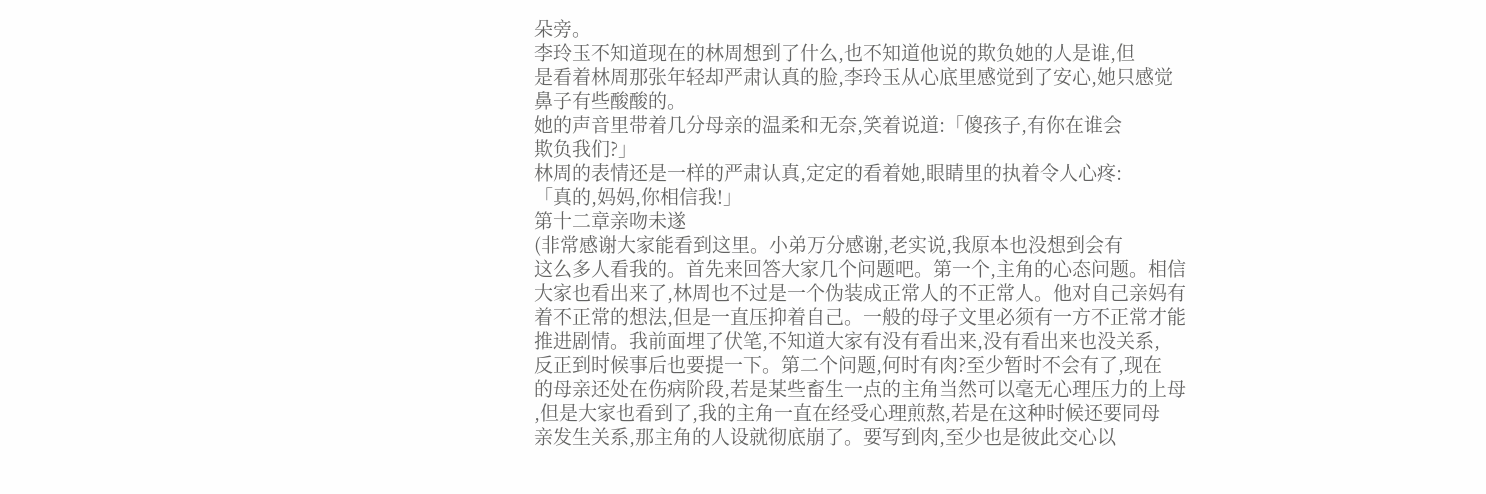朵旁。
李玲玉不知道现在的林周想到了什么,也不知道他说的欺负她的人是谁,但
是看着林周那张年轻却严肃认真的脸,李玲玉从心底里感觉到了安心,她只感觉
鼻子有些酸酸的。
她的声音里带着几分母亲的温柔和无奈,笑着说道:「傻孩子,有你在谁会
欺负我们?」
林周的表情还是一样的严肃认真,定定的看着她,眼睛里的执着令人心疼:
「真的,妈妈,你相信我!」
第十二章亲吻未遂
(非常感谢大家能看到这里。小弟万分感谢,老实说,我原本也没想到会有
这么多人看我的。首先来回答大家几个问题吧。第一个,主角的心态问题。相信
大家也看出来了,林周也不过是一个伪装成正常人的不正常人。他对自己亲妈有
着不正常的想法,但是一直压抑着自己。一般的母子文里必须有一方不正常才能
推进剧情。我前面埋了伏笔,不知道大家有没有看出来,没有看出来也没关系,
反正到时候事后也要提一下。第二个问题,何时有肉?至少暂时不会有了,现在
的母亲还处在伤病阶段,若是某些畜生一点的主角当然可以毫无心理压力的上母
,但是大家也看到了,我的主角一直在经受心理煎熬,若是在这种时候还要同母
亲发生关系,那主角的人设就彻底崩了。要写到肉,至少也是彼此交心以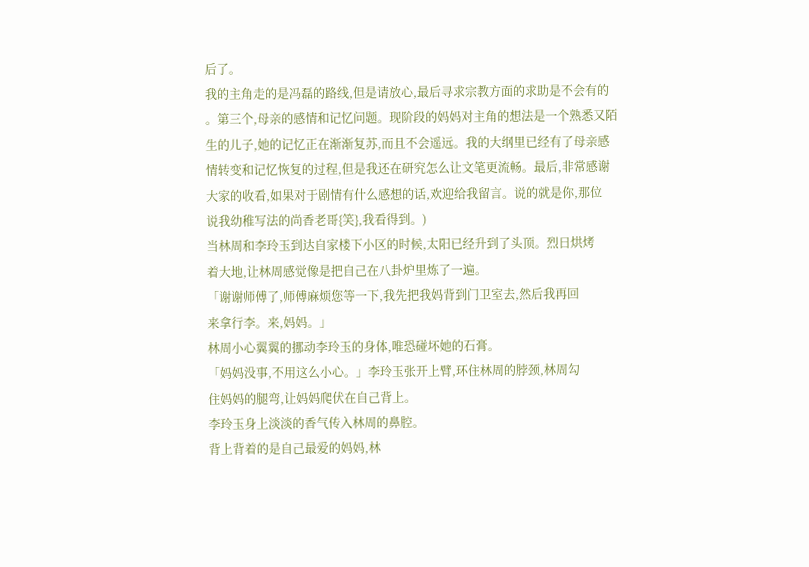后了。
我的主角走的是冯磊的路线,但是请放心,最后寻求宗教方面的求助是不会有的
。第三个,母亲的感情和记忆问题。现阶段的妈妈对主角的想法是一个熟悉又陌
生的儿子,她的记忆正在渐渐复苏,而且不会遥远。我的大纲里已经有了母亲感
情转变和记忆恢复的过程,但是我还在研究怎么让文笔更流畅。最后,非常感谢
大家的收看,如果对于剧情有什么感想的话,欢迎给我留言。说的就是你,那位
说我幼稚写法的尚香老哥{笑},我看得到。)
当林周和李玲玉到达自家楼下小区的时候,太阳已经升到了头顶。烈日烘烤
着大地,让林周感觉像是把自己在八卦炉里炼了一遍。
「谢谢师傅了,师傅麻烦您等一下,我先把我妈背到门卫室去,然后我再回
来拿行李。来,妈妈。」
林周小心翼翼的挪动李玲玉的身体,唯恐碰坏她的石膏。
「妈妈没事,不用这么小心。」李玲玉张开上臂,环住林周的脖颈,林周勾
住妈妈的腿弯,让妈妈爬伏在自己背上。
李玲玉身上淡淡的香气传入林周的鼻腔。
背上背着的是自己最爱的妈妈,林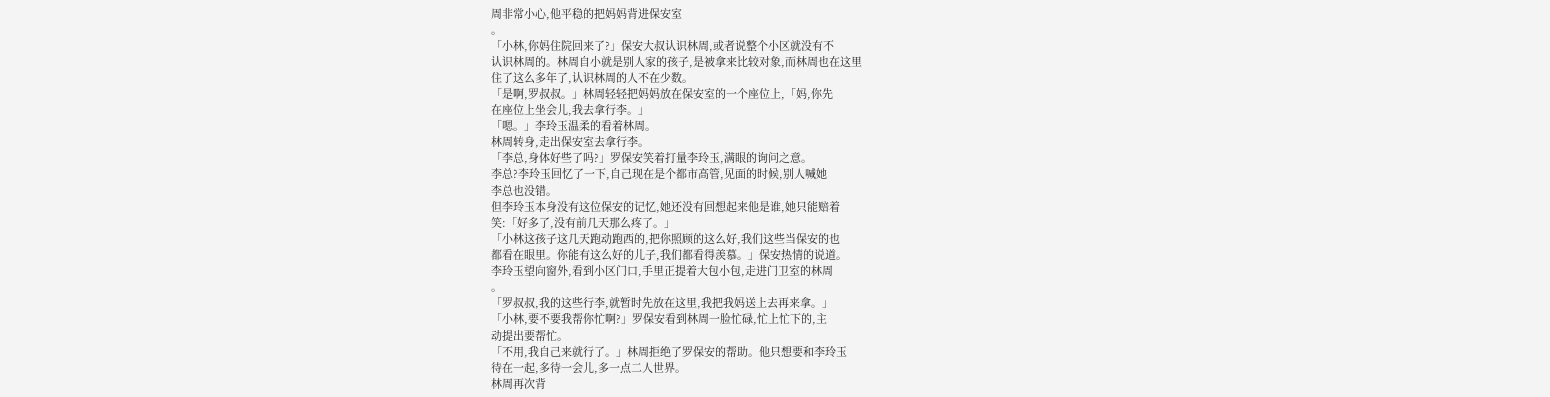周非常小心,他平稳的把妈妈背进保安室
。
「小林,你妈住院回来了?」保安大叔认识林周,或者说整个小区就没有不
认识林周的。林周自小就是别人家的孩子,是被拿来比较对象,而林周也在这里
住了这么多年了,认识林周的人不在少数。
「是啊,罗叔叔。」林周轻轻把妈妈放在保安室的一个座位上,「妈,你先
在座位上坐会儿,我去拿行李。」
「嗯。」李玲玉温柔的看着林周。
林周转身,走出保安室去拿行李。
「李总,身体好些了吗?」罗保安笑着打量李玲玉,满眼的询问之意。
李总?李玲玉回忆了一下,自己现在是个都市高管,见面的时候,别人喊她
李总也没错。
但李玲玉本身没有这位保安的记忆,她还没有回想起来他是谁,她只能赔着
笑:「好多了,没有前几天那么疼了。」
「小林这孩子这几天跑动跑西的,把你照顾的这么好,我们这些当保安的也
都看在眼里。你能有这么好的儿子,我们都看得羡慕。」保安热情的说道。
李玲玉望向窗外,看到小区门口,手里正提着大包小包,走进门卫室的林周
。
「罗叔叔,我的这些行李,就暂时先放在这里,我把我妈送上去再来拿。」
「小林,要不要我帮你忙啊?」罗保安看到林周一脸忙碌,忙上忙下的,主
动提出要帮忙。
「不用,我自己来就行了。」林周拒绝了罗保安的帮助。他只想要和李玲玉
待在一起,多待一会儿,多一点二人世界。
林周再次背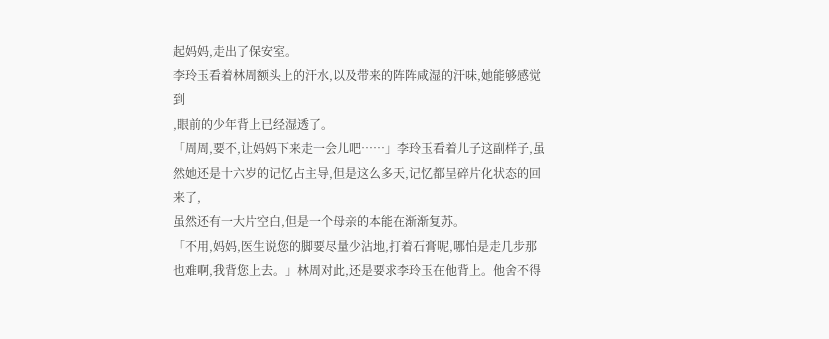起妈妈,走出了保安室。
李玲玉看着林周额头上的汗水,以及带来的阵阵咸湿的汗味,她能够感觉到
,眼前的少年背上已经湿透了。
「周周,要不,让妈妈下来走一会儿吧……」李玲玉看着儿子这副样子,虽
然她还是十六岁的记忆占主导,但是这么多天,记忆都呈碎片化状态的回来了,
虽然还有一大片空白,但是一个母亲的本能在渐渐复苏。
「不用,妈妈,医生说您的脚要尽量少沾地,打着石膏呢,哪怕是走几步那
也难啊,我背您上去。」林周对此,还是要求李玲玉在他背上。他舍不得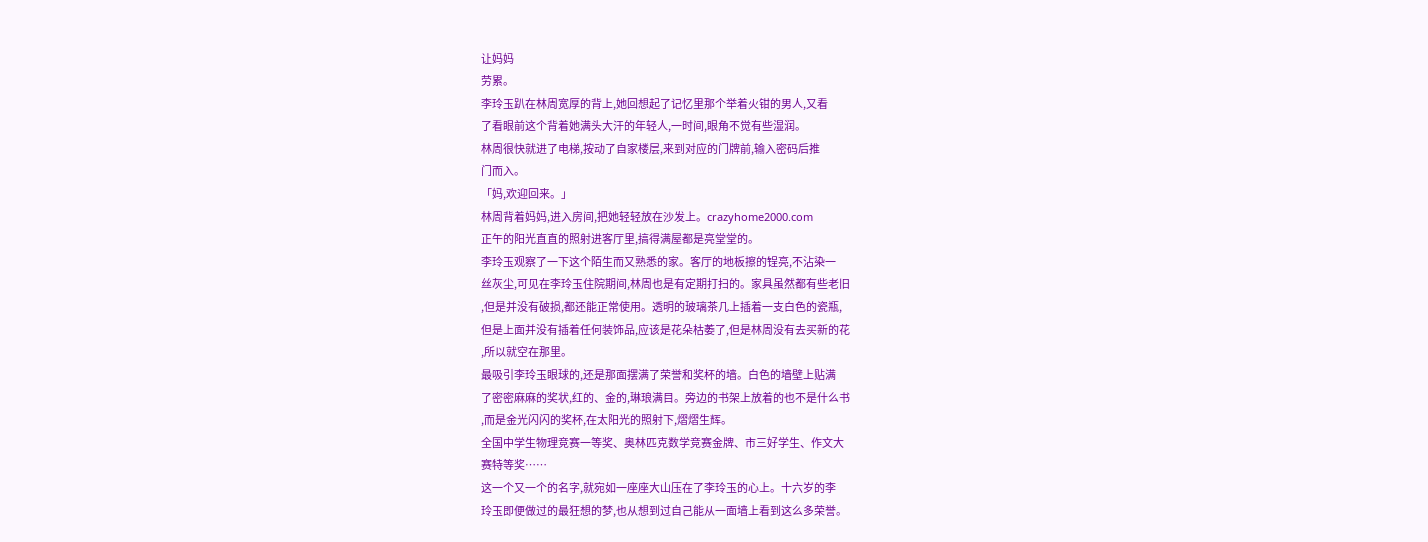让妈妈
劳累。
李玲玉趴在林周宽厚的背上,她回想起了记忆里那个举着火钳的男人,又看
了看眼前这个背着她满头大汗的年轻人,一时间,眼角不觉有些湿润。
林周很快就进了电梯,按动了自家楼层,来到对应的门牌前,输入密码后推
门而入。
「妈,欢迎回来。」
林周背着妈妈,进入房间,把她轻轻放在沙发上。crazyhome2000.com
正午的阳光直直的照射进客厅里,搞得满屋都是亮堂堂的。
李玲玉观察了一下这个陌生而又熟悉的家。客厅的地板擦的锃亮,不沾染一
丝灰尘,可见在李玲玉住院期间,林周也是有定期打扫的。家具虽然都有些老旧
,但是并没有破损,都还能正常使用。透明的玻璃茶几上插着一支白色的瓷瓶,
但是上面并没有插着任何装饰品,应该是花朵枯萎了,但是林周没有去买新的花
,所以就空在那里。
最吸引李玲玉眼球的,还是那面摆满了荣誉和奖杯的墙。白色的墙壁上贴满
了密密麻麻的奖状,红的、金的,琳琅满目。旁边的书架上放着的也不是什么书
,而是金光闪闪的奖杯,在太阳光的照射下,熠熠生辉。
全国中学生物理竞赛一等奖、奥林匹克数学竞赛金牌、市三好学生、作文大
赛特等奖……
这一个又一个的名字,就宛如一座座大山压在了李玲玉的心上。十六岁的李
玲玉即便做过的最狂想的梦,也从想到过自己能从一面墙上看到这么多荣誉。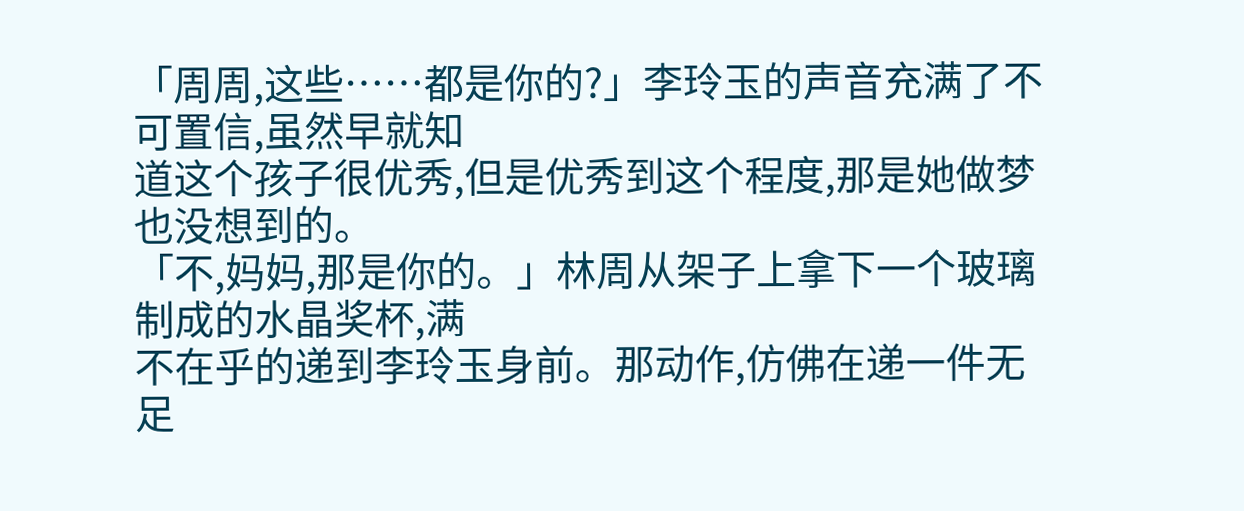「周周,这些……都是你的?」李玲玉的声音充满了不可置信,虽然早就知
道这个孩子很优秀,但是优秀到这个程度,那是她做梦也没想到的。
「不,妈妈,那是你的。」林周从架子上拿下一个玻璃制成的水晶奖杯,满
不在乎的递到李玲玉身前。那动作,仿佛在递一件无足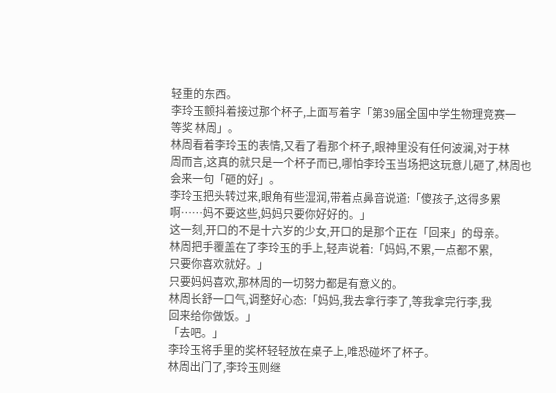轻重的东西。
李玲玉颤抖着接过那个杯子,上面写着字「第39届全国中学生物理竞赛一
等奖 林周」。
林周看着李玲玉的表情,又看了看那个杯子,眼神里没有任何波澜,对于林
周而言,这真的就只是一个杯子而已,哪怕李玲玉当场把这玩意儿砸了,林周也
会来一句「砸的好」。
李玲玉把头转过来,眼角有些湿润,带着点鼻音说道:「傻孩子,这得多累
啊……妈不要这些,妈妈只要你好好的。」
这一刻,开口的不是十六岁的少女,开口的是那个正在「回来」的母亲。
林周把手覆盖在了李玲玉的手上,轻声说着:「妈妈,不累,一点都不累,
只要你喜欢就好。」
只要妈妈喜欢,那林周的一切努力都是有意义的。
林周长舒一口气,调整好心态:「妈妈,我去拿行李了,等我拿完行李,我
回来给你做饭。」
「去吧。」
李玲玉将手里的奖杯轻轻放在桌子上,唯恐碰坏了杯子。
林周出门了,李玲玉则继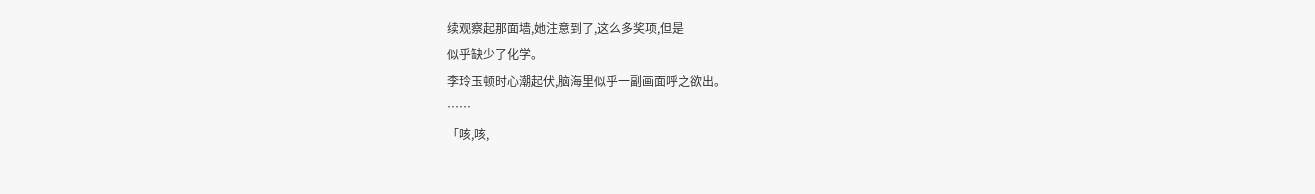续观察起那面墙,她注意到了,这么多奖项,但是
似乎缺少了化学。
李玲玉顿时心潮起伏,脑海里似乎一副画面呼之欲出。
……
「咳,咳,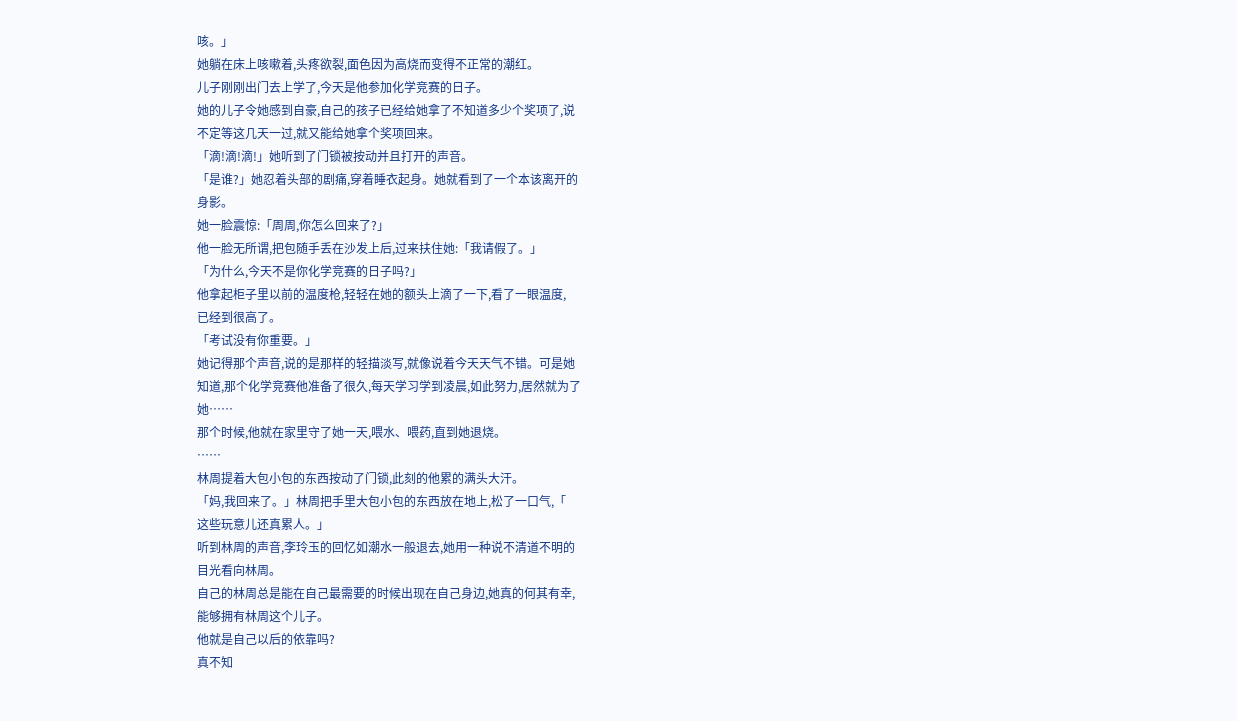咳。」
她躺在床上咳嗽着,头疼欲裂,面色因为高烧而变得不正常的潮红。
儿子刚刚出门去上学了,今天是他参加化学竞赛的日子。
她的儿子令她感到自豪,自己的孩子已经给她拿了不知道多少个奖项了,说
不定等这几天一过,就又能给她拿个奖项回来。
「滴!滴!滴!」她听到了门锁被按动并且打开的声音。
「是谁?」她忍着头部的剧痛,穿着睡衣起身。她就看到了一个本该离开的
身影。
她一脸震惊:「周周,你怎么回来了?」
他一脸无所谓,把包随手丢在沙发上后,过来扶住她:「我请假了。」
「为什么,今天不是你化学竞赛的日子吗?」
他拿起柜子里以前的温度枪,轻轻在她的额头上滴了一下,看了一眼温度,
已经到很高了。
「考试没有你重要。」
她记得那个声音,说的是那样的轻描淡写,就像说着今天天气不错。可是她
知道,那个化学竞赛他准备了很久,每天学习学到凌晨,如此努力,居然就为了
她……
那个时候,他就在家里守了她一天,喂水、喂药,直到她退烧。
……
林周提着大包小包的东西按动了门锁,此刻的他累的满头大汗。
「妈,我回来了。」林周把手里大包小包的东西放在地上,松了一口气,「
这些玩意儿还真累人。」
听到林周的声音,李玲玉的回忆如潮水一般退去,她用一种说不清道不明的
目光看向林周。
自己的林周总是能在自己最需要的时候出现在自己身边,她真的何其有幸,
能够拥有林周这个儿子。
他就是自己以后的依靠吗?
真不知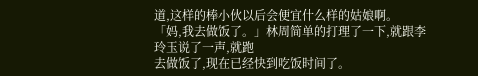道,这样的棒小伙以后会便宜什么样的姑娘啊。
「妈,我去做饭了。」林周简单的打理了一下,就跟李玲玉说了一声,就跑
去做饭了,现在已经快到吃饭时间了。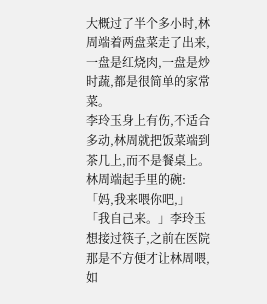大概过了半个多小时,林周端着两盘菜走了出来,一盘是红烧肉,一盘是炒
时蔬,都是很简单的家常菜。
李玲玉身上有伤,不适合多动,林周就把饭菜端到茶几上,而不是餐桌上。
林周端起手里的碗:「妈,我来喂你吧,」
「我自己来。」李玲玉想接过筷子,之前在医院那是不方便才让林周喂,如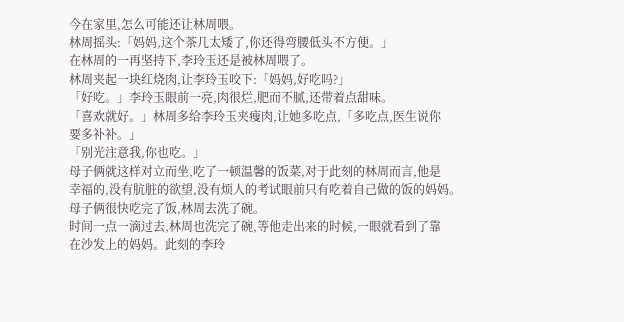今在家里,怎么可能还让林周喂。
林周摇头:「妈妈,这个茶几太矮了,你还得弯腰低头不方便。」
在林周的一再坚持下,李玲玉还是被林周喂了。
林周夹起一块红烧肉,让李玲玉咬下:「妈妈,好吃吗?」
「好吃。」李玲玉眼前一亮,肉很烂,肥而不腻,还带着点甜味。
「喜欢就好。」林周多给李玲玉夹瘦肉,让她多吃点,「多吃点,医生说你
要多补补。」
「别光注意我,你也吃。」
母子俩就这样对立而坐,吃了一顿温馨的饭菜,对于此刻的林周而言,他是
幸福的,没有肮脏的欲望,没有烦人的考试眼前只有吃着自己做的饭的妈妈。
母子俩很快吃完了饭,林周去洗了碗。
时间一点一滴过去,林周也洗完了碗,等他走出来的时候,一眼就看到了靠
在沙发上的妈妈。此刻的李玲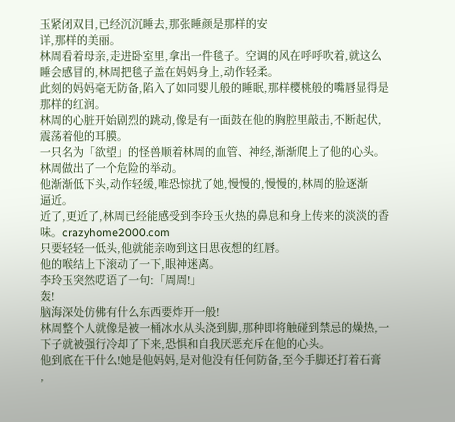玉紧闭双目,已经沉沉睡去,那张睡颜是那样的安
详,那样的美丽。
林周看着母亲,走进卧室里,拿出一件毯子。空调的风在呼呼吹着,就这么
睡会感冒的,林周把毯子盖在妈妈身上,动作轻柔。
此刻的妈妈毫无防备,陷入了如同婴儿般的睡眠,那样樱桃般的嘴唇显得是
那样的红润。
林周的心脏开始剧烈的跳动,像是有一面鼓在他的胸腔里敲击,不断起伏,
震荡着他的耳膜。
一只名为「欲望」的怪兽顺着林周的血管、神经,渐渐爬上了他的心头。
林周做出了一个危险的举动。
他渐渐低下头,动作轻缓,唯恐惊扰了她,慢慢的,慢慢的,林周的脸逐渐
逼近。
近了,更近了,林周已经能感受到李玲玉火热的鼻息和身上传来的淡淡的香
味。crazyhome2000.com
只要轻轻一低头,他就能亲吻到这日思夜想的红唇。
他的喉结上下滚动了一下,眼神迷离。
李玲玉突然呓语了一句:「周周!」
轰!
脑海深处仿佛有什么东西要炸开一般!
林周整个人就像是被一桶冰水从头浇到脚,那种即将触碰到禁忌的燥热,一
下子就被强行冷却了下来,恐惧和自我厌恶充斥在他的心头。
他到底在干什么!她是他妈妈,是对他没有任何防备,至今手脚还打着石膏
,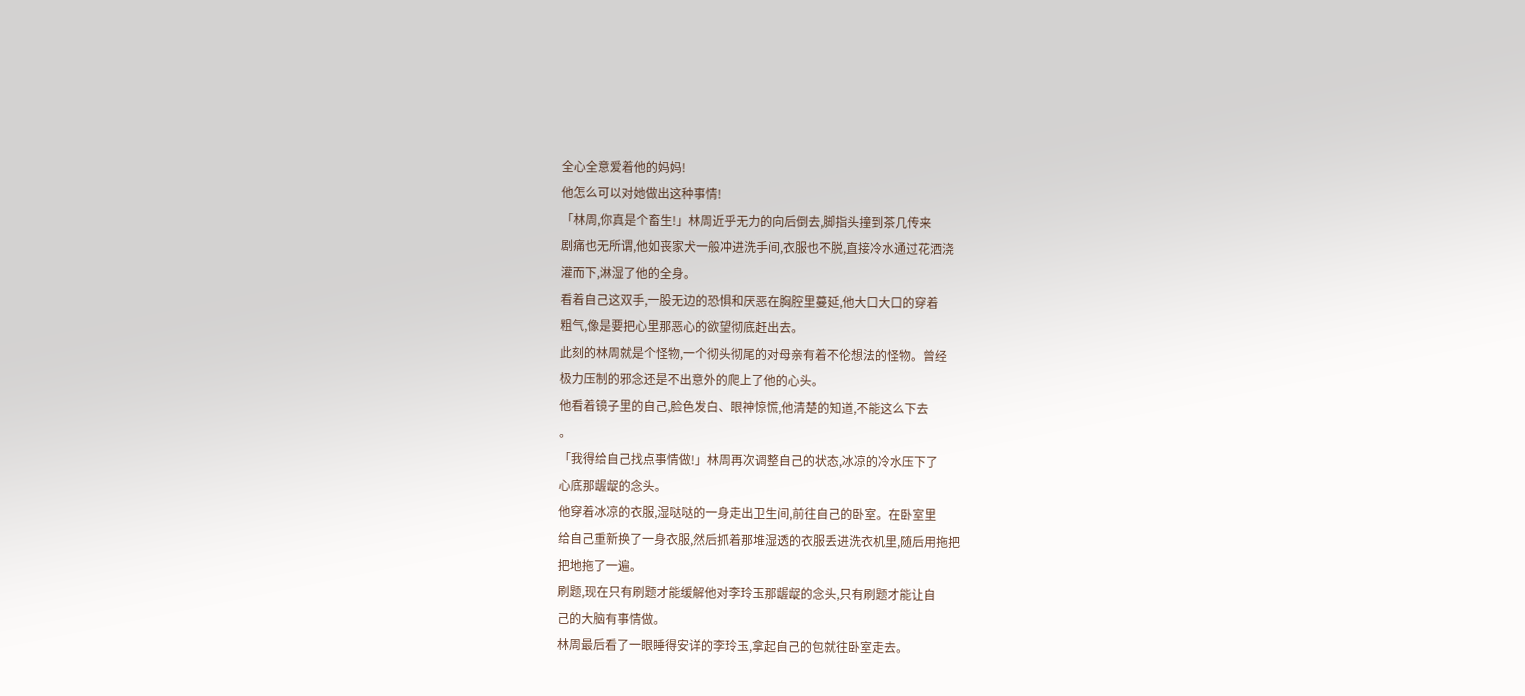全心全意爱着他的妈妈!
他怎么可以对她做出这种事情!
「林周,你真是个畜生!」林周近乎无力的向后倒去,脚指头撞到茶几传来
剧痛也无所谓,他如丧家犬一般冲进洗手间,衣服也不脱,直接冷水通过花洒浇
灌而下,淋湿了他的全身。
看着自己这双手,一股无边的恐惧和厌恶在胸腔里蔓延,他大口大口的穿着
粗气,像是要把心里那恶心的欲望彻底赶出去。
此刻的林周就是个怪物,一个彻头彻尾的对母亲有着不伦想法的怪物。曾经
极力压制的邪念还是不出意外的爬上了他的心头。
他看着镜子里的自己,脸色发白、眼神惊慌,他清楚的知道,不能这么下去
。
「我得给自己找点事情做!」林周再次调整自己的状态,冰凉的冷水压下了
心底那龌龊的念头。
他穿着冰凉的衣服,湿哒哒的一身走出卫生间,前往自己的卧室。在卧室里
给自己重新换了一身衣服,然后抓着那堆湿透的衣服丢进洗衣机里,随后用拖把
把地拖了一遍。
刷题,现在只有刷题才能缓解他对李玲玉那龌龊的念头,只有刷题才能让自
己的大脑有事情做。
林周最后看了一眼睡得安详的李玲玉,拿起自己的包就往卧室走去。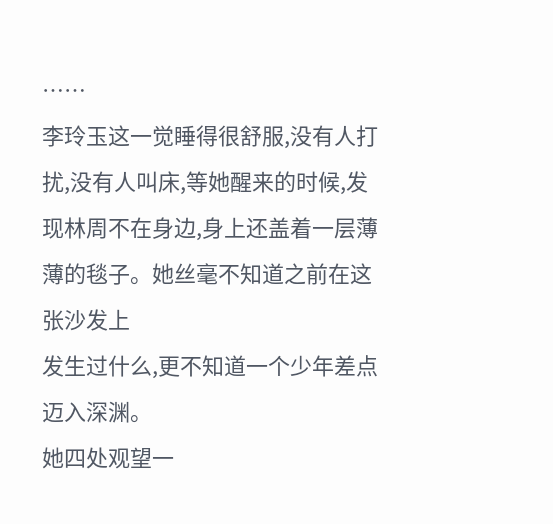……
李玲玉这一觉睡得很舒服,没有人打扰,没有人叫床,等她醒来的时候,发
现林周不在身边,身上还盖着一层薄薄的毯子。她丝毫不知道之前在这张沙发上
发生过什么,更不知道一个少年差点迈入深渊。
她四处观望一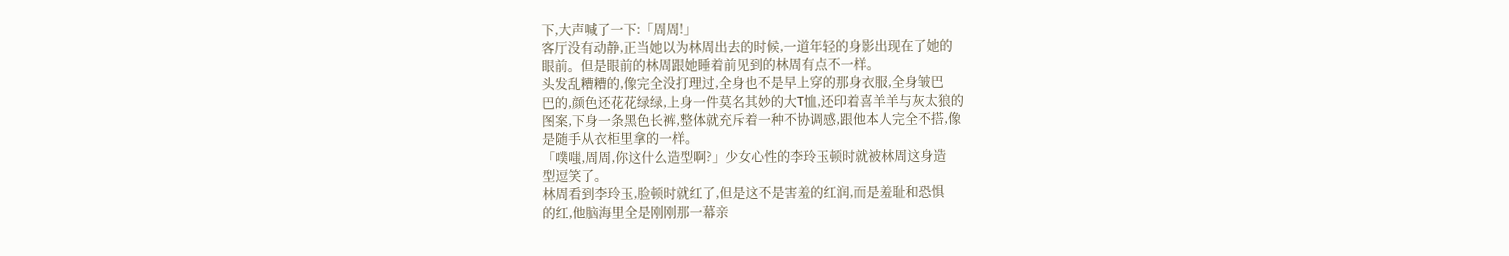下,大声喊了一下:「周周!」
客厅没有动静,正当她以为林周出去的时候,一道年轻的身影出现在了她的
眼前。但是眼前的林周跟她睡着前见到的林周有点不一样。
头发乱糟糟的,像完全没打理过,全身也不是早上穿的那身衣服,全身皱巴
巴的,颜色还花花绿绿,上身一件莫名其妙的大T恤,还印着喜羊羊与灰太狼的
图案,下身一条黑色长裤,整体就充斥着一种不协调感,跟他本人完全不搭,像
是随手从衣柜里拿的一样。
「噗嗤,周周,你这什么造型啊?」少女心性的李玲玉顿时就被林周这身造
型逗笑了。
林周看到李玲玉,脸顿时就红了,但是这不是害羞的红润,而是羞耻和恐惧
的红,他脑海里全是刚刚那一幕亲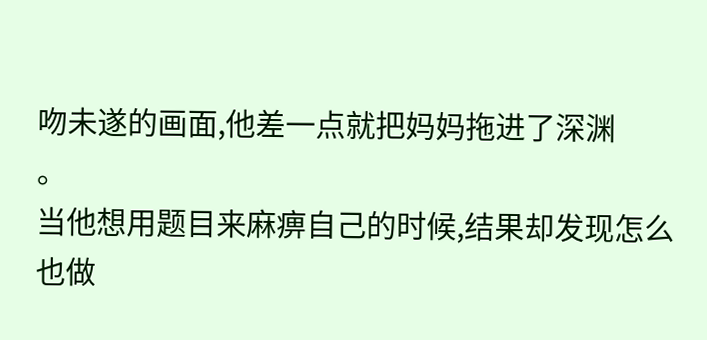吻未遂的画面,他差一点就把妈妈拖进了深渊
。
当他想用题目来麻痹自己的时候,结果却发现怎么也做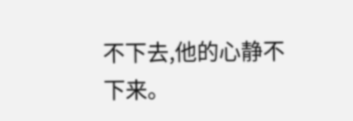不下去,他的心静不
下来。